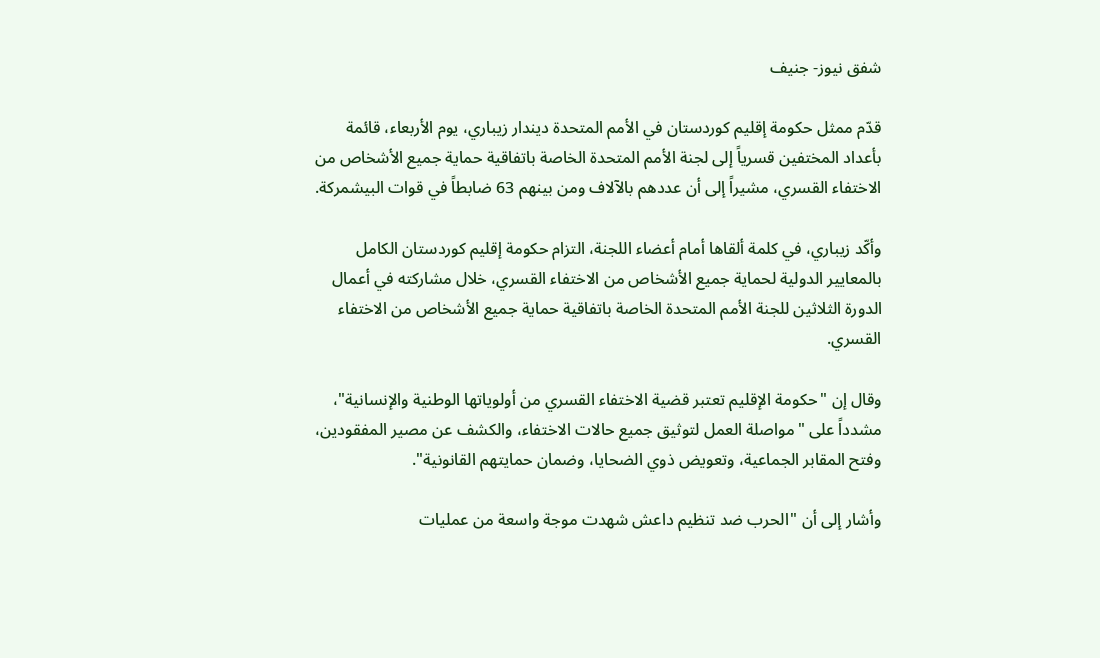شفق نيوز- جنيف

قدّم ممثل حكومة إقليم كوردستان في الأمم المتحدة ديندار زيباري، يوم الأربعاء، قائمة بأعداد المختفين قسرياً إلى لجنة الأمم المتحدة الخاصة باتفاقية حماية جميع الأشخاص من الاختفاء القسري، مشيراً إلى أن عددهم بالآلاف ومن بينهم 63 ضابطاً في قوات البيشمركة.

وأكّد زيباري، في كلمة ألقاها أمام أعضاء اللجنة، التزام حكومة إقليم كوردستان الكامل بالمعايير الدولية لحماية جميع الأشخاص من الاختفاء القسري، خلال مشاركته في أعمال الدورة الثلاثين للجنة الأمم المتحدة الخاصة باتفاقية حماية جميع الأشخاص من الاختفاء القسري.

وقال إن "حكومة الإقليم تعتبر قضية الاختفاء القسري من أولوياتها الوطنية والإنسانية"، مشدداً على "مواصلة العمل لتوثيق جميع حالات الاختفاء، والكشف عن مصير المفقودين، وفتح المقابر الجماعية، وتعويض ذوي الضحايا، وضمان حمايتهم القانونية".

وأشار إلى أن "الحرب ضد تنظيم داعش شهدت موجة واسعة من عمليات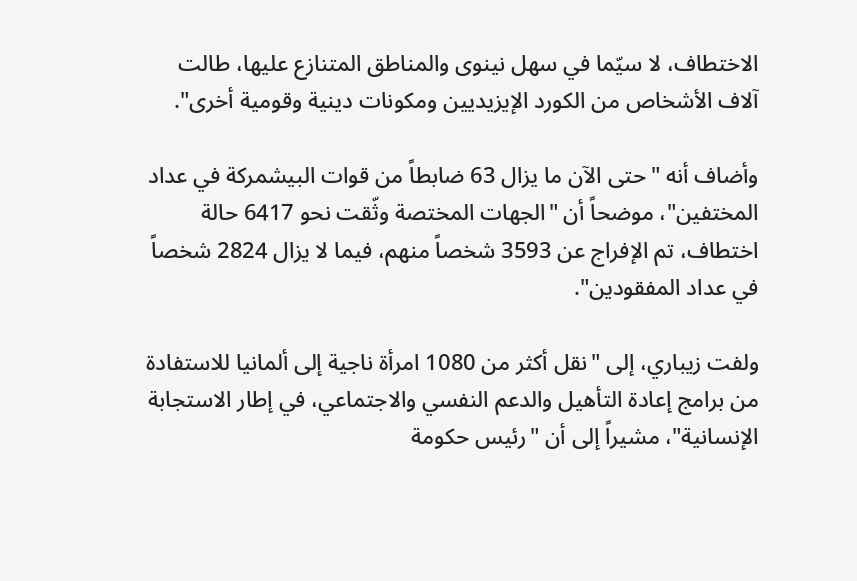الاختطاف، لا سيّما في سهل نينوى والمناطق المتنازع عليها، طالت آلاف الأشخاص من الكورد الإيزيديين ومكونات دينية وقومية أخرى".

وأضاف أنه "حتى الآن ما يزال 63 ضابطاً من قوات البيشمركة في عداد المختفين"، موضحاً أن "الجهات المختصة وثّقت نحو 6417 حالة اختطاف، تم الإفراج عن 3593 شخصاً منهم، فيما لا يزال 2824 شخصاً في عداد المفقودين".

ولفت زيباري، إلى "نقل أكثر من 1080 امرأة ناجية إلى ألمانيا للاستفادة من برامج إعادة التأهيل والدعم النفسي والاجتماعي، في إطار الاستجابة الإنسانية"، مشيراً إلى أن "رئيس حكومة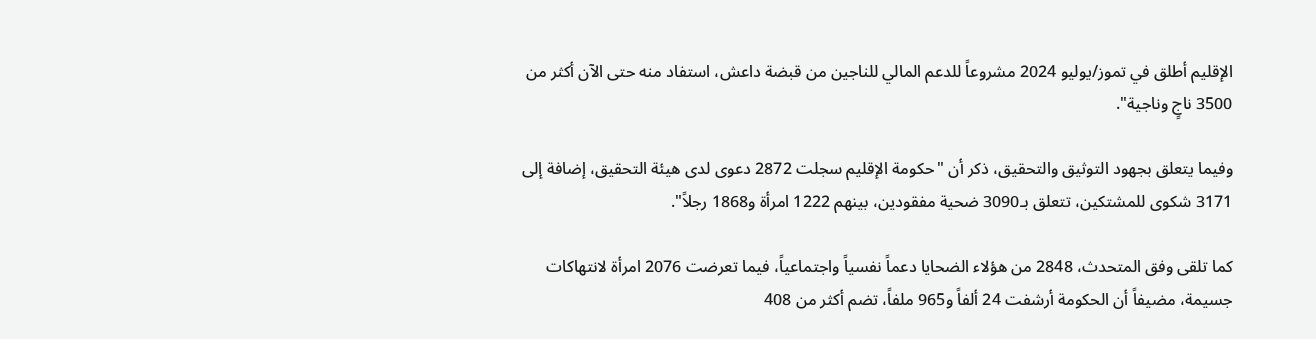الإقليم أطلق في تموز/يوليو 2024 مشروعاً للدعم المالي للناجين من قبضة داعش، استفاد منه حتى الآن أكثر من 3500 ناجٍ وناجية".

وفيما يتعلق بجهود التوثيق والتحقيق، ذكر أن "حكومة الإقليم سجلت 2872 دعوى لدى هيئة التحقيق، إضافة إلى 3171 شكوى للمشتكين، تتعلق بـ3090 ضحية مفقودين، بينهم 1222 امرأة و1868 رجلاً".

كما تلقى وفق المتحدث، 2848 من هؤلاء الضحايا دعماً نفسياً واجتماعياً، فيما تعرضت 2076 امرأة لانتهاكات جسيمة، مضيفاً أن الحكومة أرشفت 24 ألفاً و965 ملفاً، تضم أكثر من 408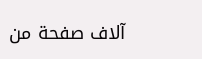آلاف صفحة من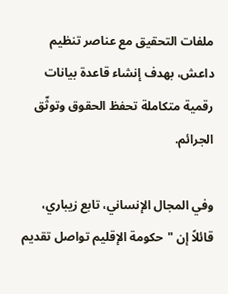ملفات التحقيق مع عناصر تنظيم داعش، بهدف إنشاء قاعدة بيانات رقمية متكاملة تحفظ الحقوق وتوثّق الجرائم.

وفي المجال الإنساني، تابع زيباري، قائلاً إن "حكومة الإقليم تواصل تقديم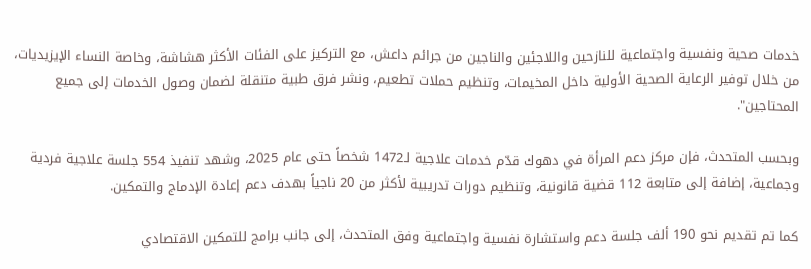خدمات صحية ونفسية واجتماعية للنازحين واللاجئين والناجين من جرائم داعش، مع التركيز على الفئات الأكثر هشاشة، وخاصة النساء الإيزيديات، من خلال توفير الرعاية الصحية الأولية داخل المخيمات، وتنظيم حملات تطعيم، ونشر فرق طبية متنقلة لضمان وصول الخدمات إلى جميع المحتاجين".

وبحسب المتحدث، فإن مركز دعم المرأة في دهوك قدّم خدمات علاجية لـ1472 شخصاً حتى عام 2025، وشهد تنفيذ 554 جلسة علاجية فردية وجماعية، إضافة إلى متابعة 112 قضية قانونية، وتنظيم دورات تدريبية لأكثر من 20 ناجياً بهدف دعم إعادة الإدماج والتمكين.

كما تم تقديم نحو 190 ألف جلسة دعم واستشارة نفسية واجتماعية وفق المتحدث، إلى جانب برامج للتمكين الاقتصادي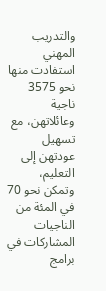والتدريب المهني استفادت منها نحو 3575 ناجية وعائلاتهن، مع تسهيل عودتهن إلى التعليم، وتمكن نحو 70 في المئة من الناجيات المشاركات في برامج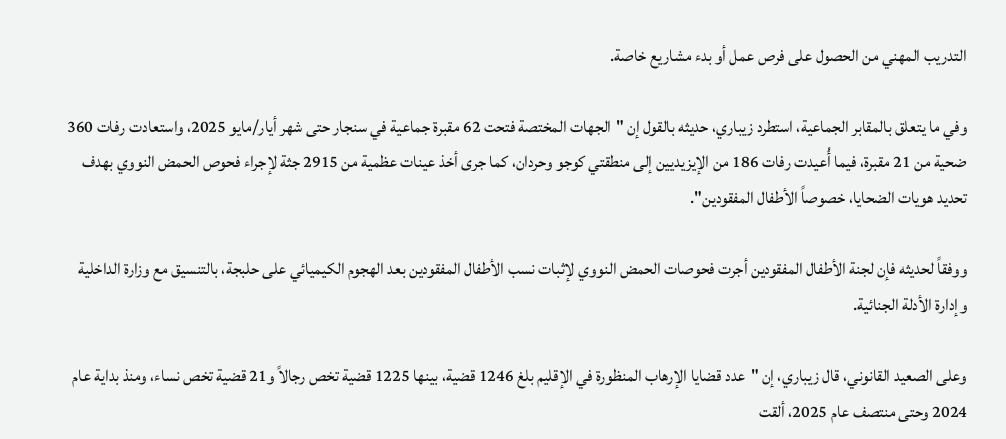التدريب المهني من الحصول على فرص عمل أو بدء مشاريع خاصة.

وفي ما يتعلق بالمقابر الجماعية، استطرد زيباري، حديثه بالقول إن "الجهات المختصة فتحت 62 مقبرة جماعية في سنجار حتى شهر أيار/مايو 2025، واستعادت رفات 360 ضحية من 21 مقبرة، فيما أُعيدت رفات 186 من الإيزيديين إلى منطقتي كوجو وحردان، كما جرى أخذ عينات عظمية من 2915 جثة لإجراء فحوص الحمض النووي بهدف تحديد هويات الضحايا، خصوصاً الأطفال المفقودين".

ووفقاً لحديثه فإن لجنة الأطفال المفقودين أجرت فحوصات الحمض النووي لإثبات نسب الأطفال المفقودين بعد الهجوم الكيميائي على حلبجة، بالتنسيق مع وزارة الداخلية وإدارة الأدلة الجنائية.

وعلى الصعيد القانوني، قال زيباري، إن "عدد قضايا الإرهاب المنظورة في الإقليم بلغ 1246 قضية، بينها 1225 قضية تخص رجالاً و21 قضية تخص نساء، ومنذ بداية عام 2024 وحتى منتصف عام 2025، ألقت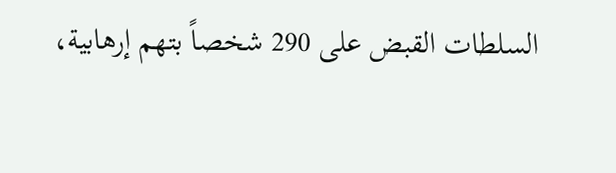السلطات القبض على 290 شخصاً بتهم إرهابية،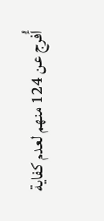أُفرج عن 124 منهم لعدم كفاية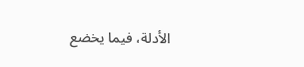الأدلة، فيما يخضع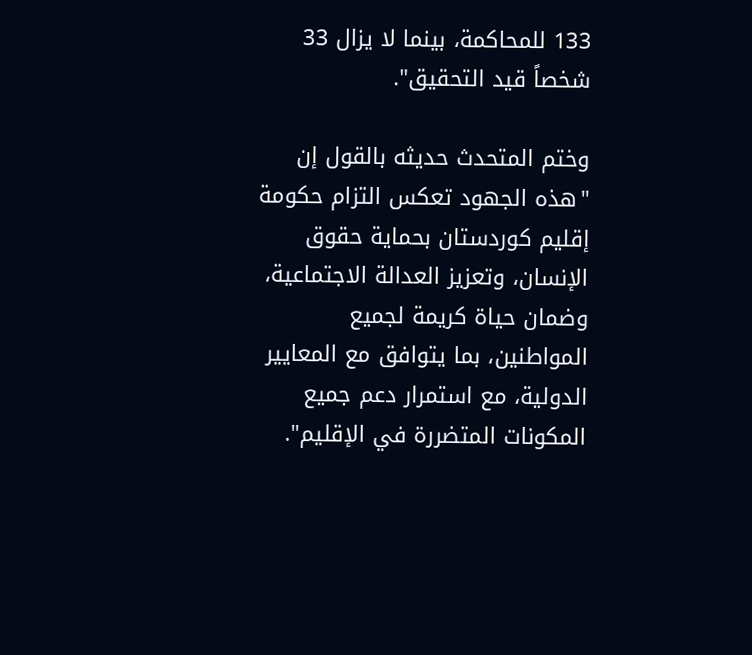133 للمحاكمة، بينما لا يزال 33 شخصاً قيد التحقيق".

وختم المتحدث حديثه بالقول إن "هذه الجهود تعكس التزام حكومة إقليم كوردستان بحماية حقوق الإنسان، وتعزيز العدالة الاجتماعية، وضمان حياة كريمة لجميع المواطنين، بما يتوافق مع المعايير الدولية، مع استمرار دعم جميع المكونات المتضررة في الإقليم".